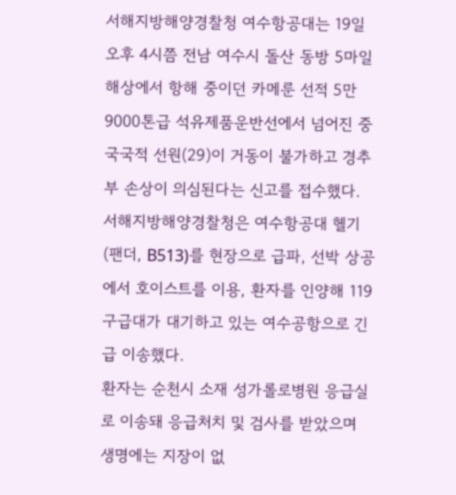서해지방해양경찰청 여수항공대는 19일 오후 4시쯤 전남 여수시 돌산 동방 5마일 해상에서 항해 중이던 카메룬 선적 5만9000톤급 석유제품운반선에서 넘어진 중국국적 선원(29)이 거동이 불가하고 경추부 손상이 의심된다는 신고를 접수했다.
서해지방해양경찰청은 여수항공대 헬기(팬더, B513)를 현장으로 급파, 선박 상공에서 호이스트를 이용, 환자를 인양해 119구급대가 대기하고 있는 여수공항으로 긴급 이송했다.
환자는 순천시 소재 성가롤로병원 응급실로 이송돼 응급처치 및 검사를 받았으며 생명에는 지장이 없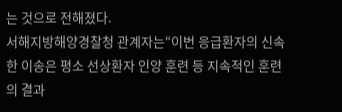는 것으로 전해졌다.
서해지방해양경찰청 관계자는“이번 응급환자의 신속한 이송은 평소 선상환자 인양 훈련 등 지속적인 훈련의 결과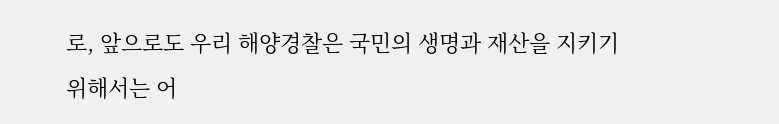로, 앞으로도 우리 해양경찰은 국민의 생명과 재산을 지키기 위해서는 어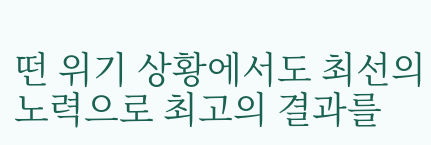떤 위기 상황에서도 최선의 노력으로 최고의 결과를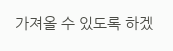가져올 수 있도록 하겠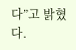다”고 밝혔다.